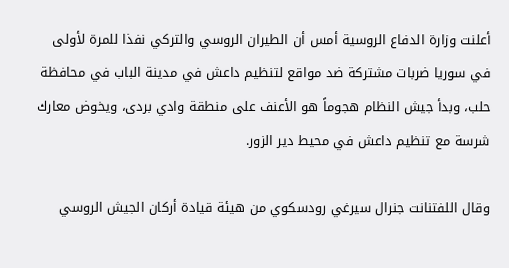أعلنت وزارة الدفاع الروسية أمس أن الطيران الروسي والتركي نفذا للمرة لأولى في سوريا ضربات مشتركة ضد مواقع لتنظيم داعش في مدينة الباب في محافظة حلب، وبدأ جيش النظام هجوماً هو الأعنف على منطقة وادي بردى، ويخوض معارك شرسة مع تنظيم داعش في محيط دير الزور.

وقال اللفتنانت جنرال سيرغي رودسكوي من هيئة قيادة أركان الجيش الروسي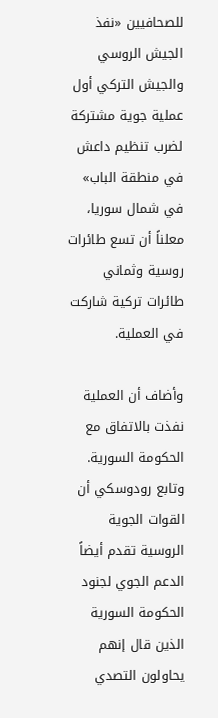للصحافيين «نفذ الجيش الروسي والجيش التركي أول عملية جوية مشتركة لضرب تنظيم داعش في منطقة الباب» في شمال سوريا، معلناً أن تسع طائرات روسية وثماني طائرات تركية شاركت في العملية.

وأضاف أن العملية نفذت بالاتفاق مع الحكومة السورية. وتابع رودوسكي أن القوات الجوية الروسية تقدم أيضاً الدعم الجوي لجنود الحكومة السورية الذين قال إنهم يحاولون التصدي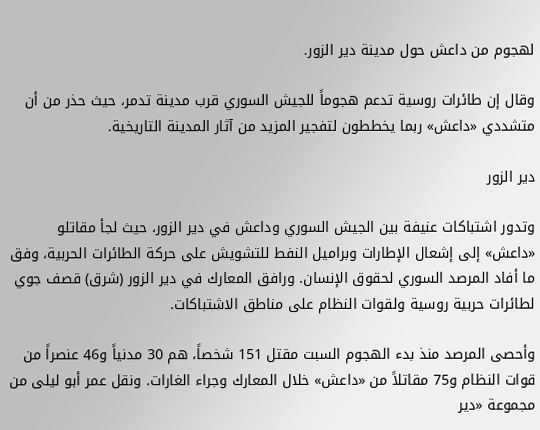لهجوم من داعش حول مدينة دير الزور.

وقال إن طائرات روسية تدعم هجوماً للجيش السوري قرب مدينة تدمر، حيث حذر من أن متشددي «داعش» ربما يخططون لتفجير المزيد من آثار المدينة التاريخية.

دير الزور

وتدور اشتباكات عنيفة بين الجيش السوري وداعش في دير الزور، حيث لجأ مقاتلو «داعش» إلى إشعال الإطارات وبراميل النفط للتشويش على حركة الطائرات الحربية، وفق ما أفاد المرصد السوري لحقوق الإنسان. ورافق المعارك في دير الزور (شرق) قصف جوي لطائرات حربية روسية ولقوات النظام على مناطق الاشتباكات.

وأحصى المرصد منذ بدء الهجوم السبت مقتل 151 شخصاً، هم 30 مدنياً و46 عنصراً من قوات النظام و75 مقاتلاً من «داعش» خلال المعارك وجراء الغارات. ونقل عمر أبو ليلى من مجموعة «دير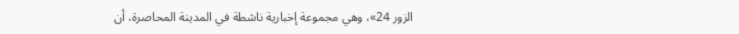الزور 24»، وهي مجموعة إخبارية ناشطة في المدينة المحاصرة، أن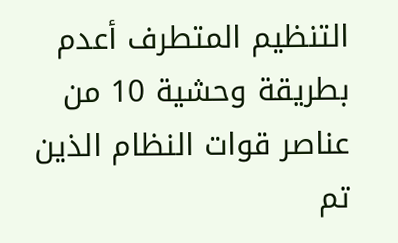التنظيم المتطرف أعدم بطريقة وحشية 10 من عناصر قوات النظام الذين تم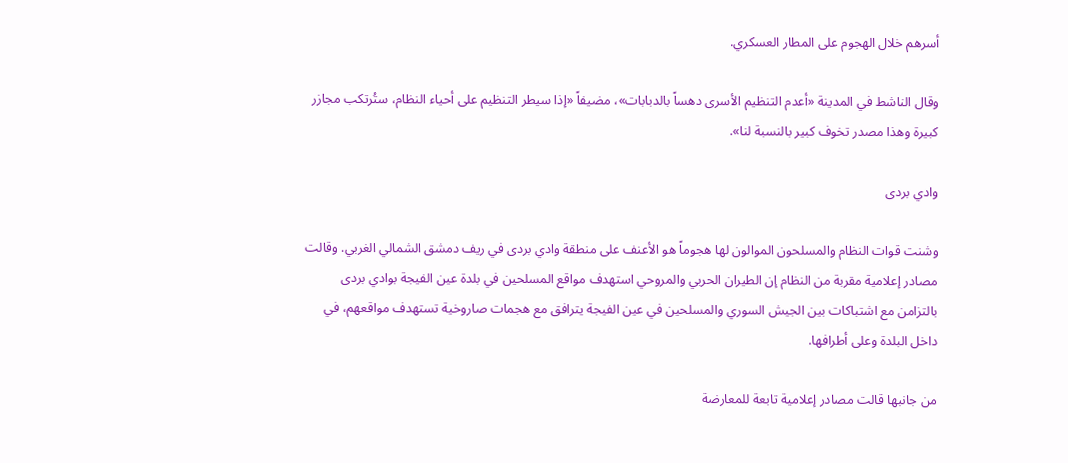أسرهم خلال الهجوم على المطار العسكري.

وقال الناشط في المدينة «أعدم التنظيم الأسرى دهساً بالدبابات»، مضيفاً «إذا سيطر التنظيم على أحياء النظام، ستُرتكب مجازر كبيرة وهذا مصدر تخوف كبير بالنسبة لنا».

وادي بردى

وشنت قوات النظام والمسلحون الموالون لها هجوماً هو الأعنف على منطقة وادي بردى في ريف دمشق الشمالي الغربي. وقالت مصادر إعلامية مقربة من النظام إن الطيران الحربي والمروحي استهدف مواقع المسلحين في بلدة عين الفيجة بوادي بردى بالتزامن مع اشتباكات بين الجيش السوري والمسلحين في عين الفيجة يترافق مع هجمات صاروخية تستهدف مواقعهم، في داخل البلدة وعلى أطرافها.

من جانبها قالت مصادر إعلامية تابعة للمعارضة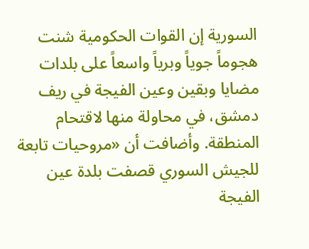السورية إن القوات الحكومية شنت هجوماً جوياً وبرياً واسعاً على بلدات مضايا وبقين وعين الفيجة في ريف دمشق، في محاولة منها لاقتحام المنطقة. وأضافت أن «مروحيات تابعة للجيش السوري قصفت بلدة عين الفيجة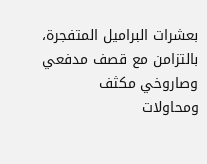بعشرات البراميل المتفجرة، بالتزامن مع قصف مدفعي وصاروخي مكثف ومحاولات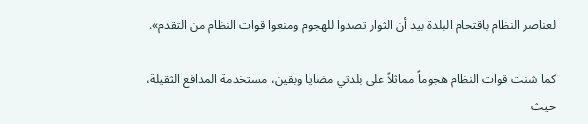لعناصر النظام باقتحام البلدة بيد أن الثوار تصدوا للهجوم ومنعوا قوات النظام من التقدم».

كما شنت قوات النظام هجوماً مماثلاً على بلدتي مضايا وبقين، مستخدمة المدافع الثقيلة، حيث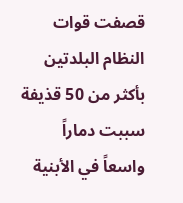قصفت قوات النظام البلدتين بأكثر من 50 قذيفة سببت دماراً واسعاً في الأبنية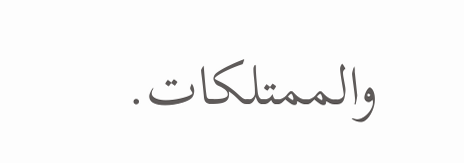والممتلكات.